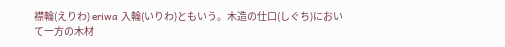襟輪(えりわ) eriwa 入輪(いりわ)ともいう。木造の仕口(しぐち)において一方の木材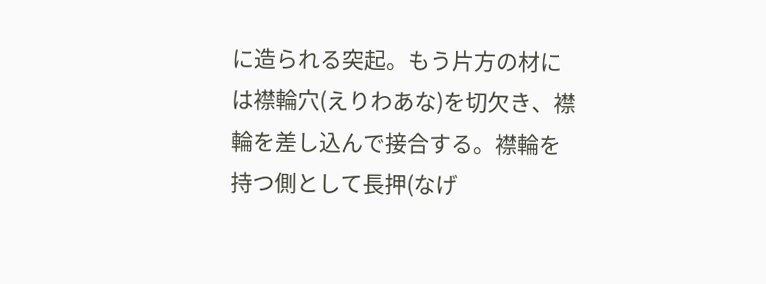に造られる突起。もう片方の材には襟輪穴(えりわあな)を切欠き、襟輪を差し込んで接合する。襟輪を持つ側として長押(なげ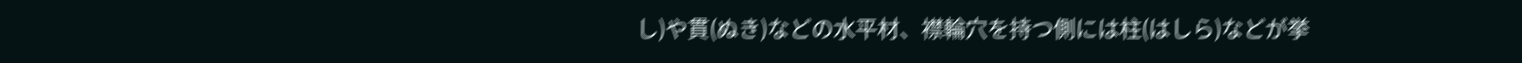し)や貫(ぬき)などの水平材、襟輪穴を持つ側には柱(はしら)などが挙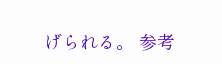げられる。 参考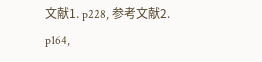文献1. p228, 参考文献2. p164,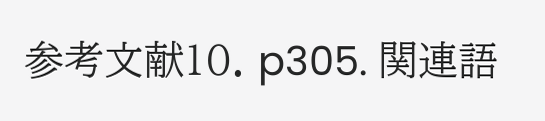参考文献10. p305. 関連語